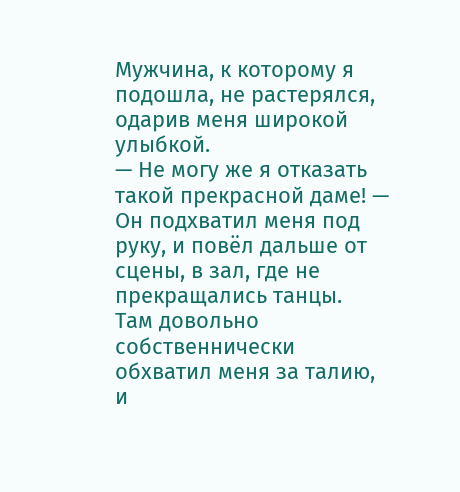Мужчина, к которому я подошла, не растерялся, одарив меня широкой улыбкой.
— Не могу же я отказать такой прекрасной даме! — Он подхватил меня под руку, и повёл дальше от сцены, в зал, где не прекращались танцы.
Там довольно собственнически обхватил меня за талию, и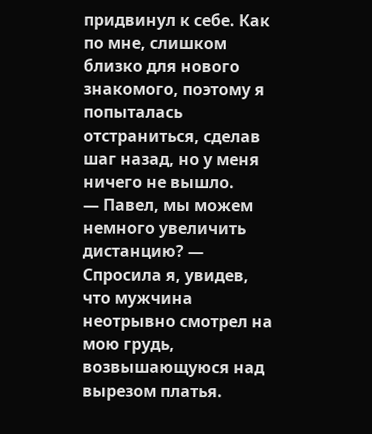придвинул к себе. Как по мне, слишком близко для нового знакомого, поэтому я попыталась отстраниться, сделав шаг назад, но у меня ничего не вышло.
— Павел, мы можем немного увеличить дистанцию? — Спросила я, увидев, что мужчина неотрывно смотрел на мою грудь, возвышающуюся над вырезом платья.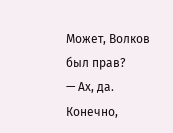Может, Волков был прав?
— Ах, да. Конечно,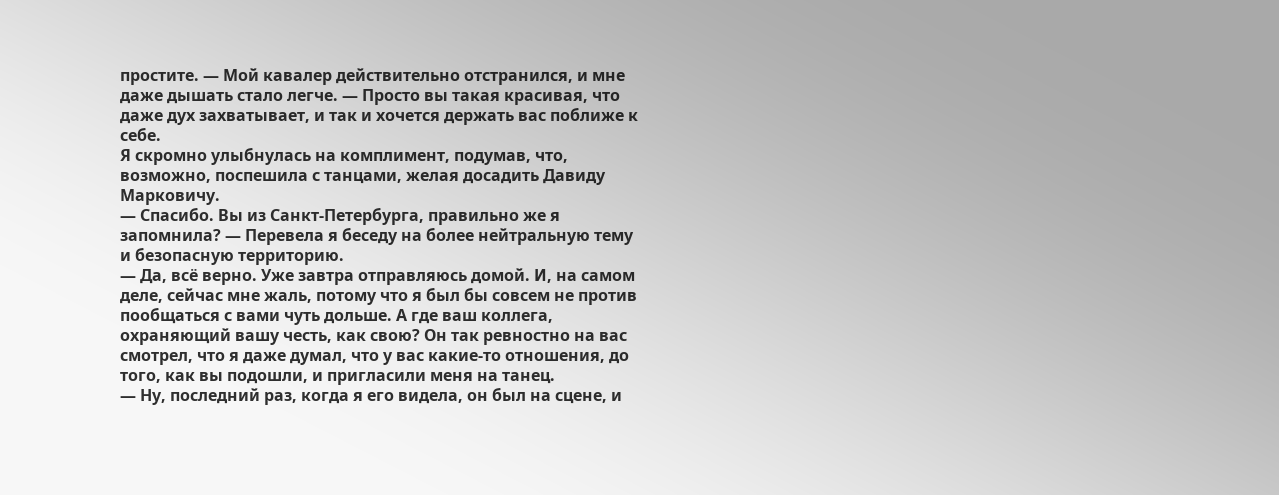простите. — Мой кавалер действительно отстранился, и мне даже дышать стало легче. — Просто вы такая красивая, что даже дух захватывает, и так и хочется держать вас поближе к себе.
Я скромно улыбнулась на комплимент, подумав, что, возможно, поспешила с танцами, желая досадить Давиду Марковичу.
— Спасибо. Вы из Санкт-Петербурга, правильно же я запомнила? — Перевела я беседу на более нейтральную тему и безопасную территорию.
— Да, всё верно. Уже завтра отправляюсь домой. И, на самом деле, сейчас мне жаль, потому что я был бы совсем не против пообщаться с вами чуть дольше. А где ваш коллега, охраняющий вашу честь, как свою? Он так ревностно на вас смотрел, что я даже думал, что у вас какие-то отношения, до того, как вы подошли, и пригласили меня на танец.
— Ну, последний раз, когда я его видела, он был на сцене, и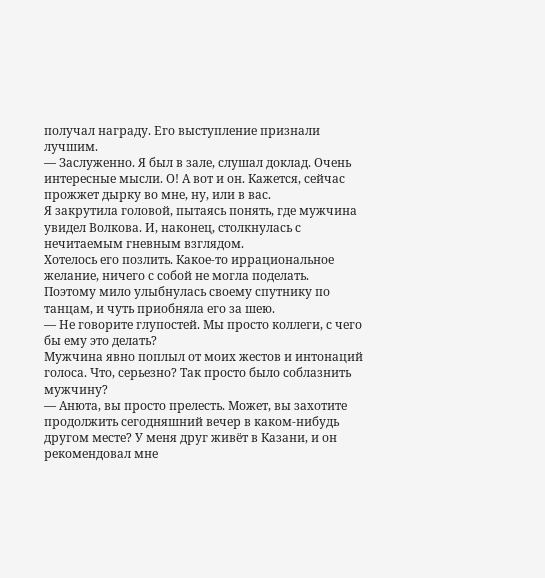получал награду. Его выступление признали лучшим.
— Заслуженно. Я был в зале, слушал доклад. Очень интересные мысли. О! А вот и он. Кажется, сейчас прожжет дырку во мне, ну, или в вас.
Я закрутила головой, пытаясь понять, где мужчина увидел Волкова. И, наконец, столкнулась с нечитаемым гневным взглядом.
Хотелось его позлить. Какое-то иррациональное желание, ничего с собой не могла поделать. Поэтому мило улыбнулась своему спутнику по танцам, и чуть приобняла его за шею.
— Не говорите глупостей. Мы просто коллеги, с чего бы ему это делать?
Мужчина явно поплыл от моих жестов и интонаций голоса. Что, серьезно? Так просто было соблазнить мужчину?
— Анюта, вы просто прелесть. Может, вы захотите продолжить сегодняшний вечер в каком-нибудь другом месте? У меня друг живёт в Казани, и он рекомендовал мне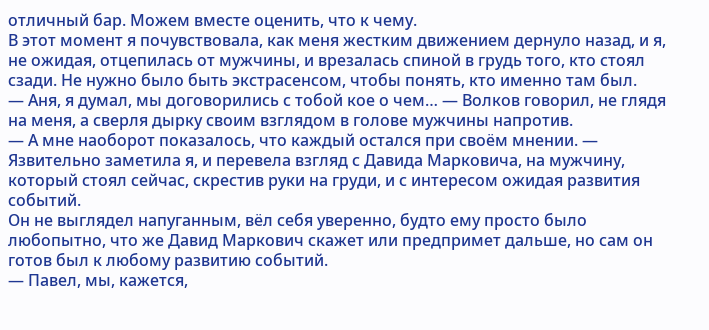отличный бар. Можем вместе оценить, что к чему.
В этот момент я почувствовала, как меня жестким движением дернуло назад, и я, не ожидая, отцепилась от мужчины, и врезалась спиной в грудь того, кто стоял сзади. Не нужно было быть экстрасенсом, чтобы понять, кто именно там был.
— Аня, я думал, мы договорились с тобой кое о чем… — Волков говорил, не глядя на меня, а сверля дырку своим взглядом в голове мужчины напротив.
— А мне наоборот показалось, что каждый остался при своём мнении. — Язвительно заметила я, и перевела взгляд с Давида Марковича, на мужчину, который стоял сейчас, скрестив руки на груди, и с интересом ожидая развития событий.
Он не выглядел напуганным, вёл себя уверенно, будто ему просто было любопытно, что же Давид Маркович скажет или предпримет дальше, но сам он готов был к любому развитию событий.
— Павел, мы, кажется,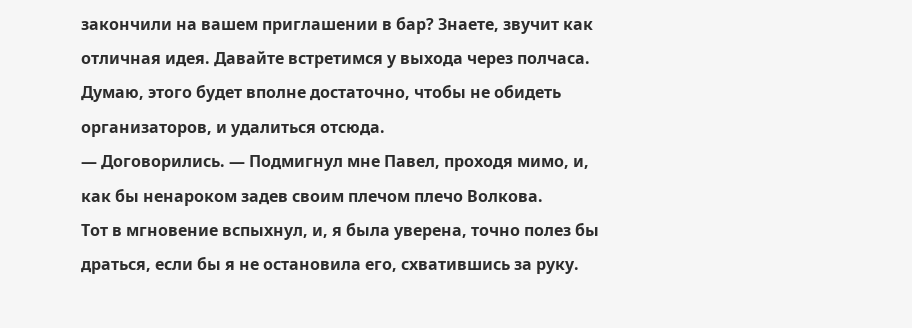закончили на вашем приглашении в бар? Знаете, звучит как отличная идея. Давайте встретимся у выхода через полчаса. Думаю, этого будет вполне достаточно, чтобы не обидеть организаторов, и удалиться отсюда.
— Договорились. — Подмигнул мне Павел, проходя мимо, и, как бы ненароком задев своим плечом плечо Волкова.
Тот в мгновение вспыхнул, и, я была уверена, точно полез бы драться, если бы я не остановила его, схватившись за руку.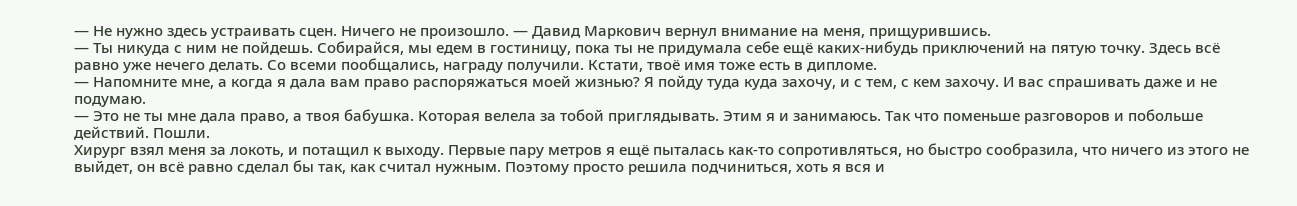— Не нужно здесь устраивать сцен. Ничего не произошло. — Давид Маркович вернул внимание на меня, прищурившись.
— Ты никуда с ним не пойдешь. Собирайся, мы едем в гостиницу, пока ты не придумала себе ещё каких-нибудь приключений на пятую точку. Здесь всё равно уже нечего делать. Со всеми пообщались, награду получили. Кстати, твоё имя тоже есть в дипломе.
— Напомните мне, а когда я дала вам право распоряжаться моей жизнью? Я пойду туда куда захочу, и с тем, с кем захочу. И вас спрашивать даже и не подумаю.
— Это не ты мне дала право, а твоя бабушка. Которая велела за тобой приглядывать. Этим я и занимаюсь. Так что поменьше разговоров и побольше действий. Пошли.
Хирург взял меня за локоть, и потащил к выходу. Первые пару метров я ещё пыталась как-то сопротивляться, но быстро сообразила, что ничего из этого не выйдет, он всё равно сделал бы так, как считал нужным. Поэтому просто решила подчиниться, хоть я вся и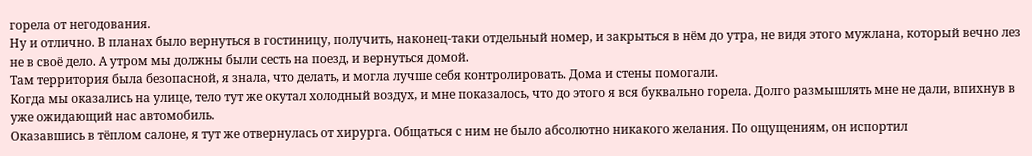горела от негодования.
Ну и отлично. В планах было вернуться в гостиницу, получить, наконец-таки отдельный номер, и закрыться в нём до утра, не видя этого мужлана, который вечно лез не в своё дело. А утром мы должны были сесть на поезд, и вернуться домой.
Там территория была безопасной, я знала, что делать, и могла лучше себя контролировать. Дома и стены помогали.
Когда мы оказались на улице, тело тут же окутал холодный воздух, и мне показалось, что до этого я вся буквально горела. Долго размышлять мне не дали, впихнув в уже ожидающий нас автомобиль.
Оказавшись в тёплом салоне, я тут же отвернулась от хирурга. Общаться с ним не было абсолютно никакого желания. По ощущениям, он испортил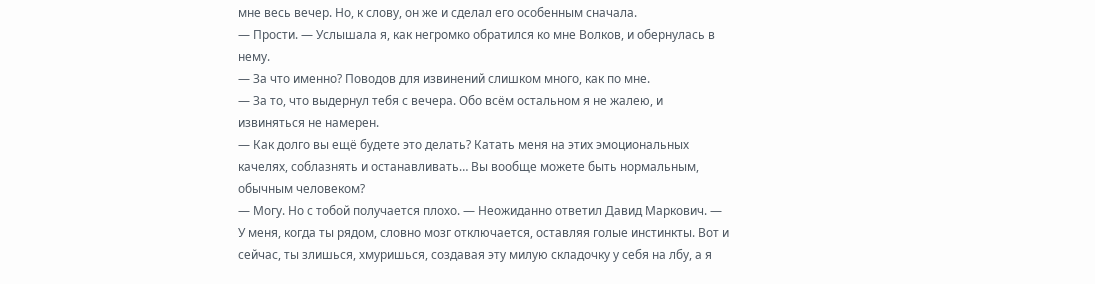мне весь вечер. Но, к слову, он же и сделал его особенным сначала.
— Прости. — Услышала я, как негромко обратился ко мне Волков, и обернулась в нему.
— За что именно? Поводов для извинений слишком много, как по мне.
— За то, что выдернул тебя с вечера. Обо всём остальном я не жалею, и извиняться не намерен.
— Как долго вы ещё будете это делать? Катать меня на этих эмоциональных качелях, соблазнять и останавливать… Вы вообще можете быть нормальным, обычным человеком?
— Могу. Но с тобой получается плохо. — Неожиданно ответил Давид Маркович. — У меня, когда ты рядом, словно мозг отключается, оставляя голые инстинкты. Вот и сейчас, ты злишься, хмуришься, создавая эту милую складочку у себя на лбу, а я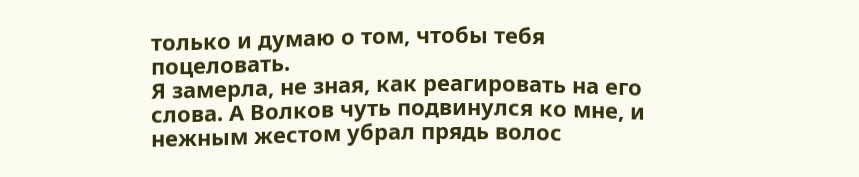только и думаю о том, чтобы тебя поцеловать.
Я замерла, не зная, как реагировать на его слова. А Волков чуть подвинулся ко мне, и нежным жестом убрал прядь волос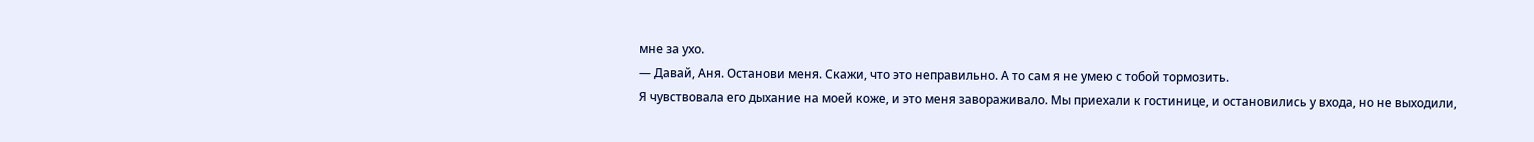мне за ухо.
— Давай, Аня. Останови меня. Скажи, что это неправильно. А то сам я не умею с тобой тормозить.
Я чувствовала его дыхание на моей коже, и это меня завораживало. Мы приехали к гостинице, и остановились у входа, но не выходили,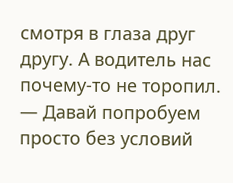смотря в глаза друг другу. А водитель нас почему-то не торопил.
— Давай попробуем просто без условий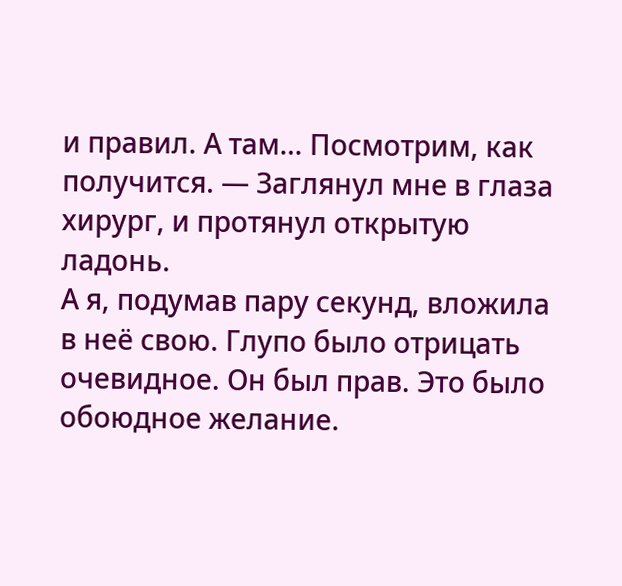и правил. А там… Посмотрим, как получится. — Заглянул мне в глаза хирург, и протянул открытую ладонь.
А я, подумав пару секунд, вложила в неё свою. Глупо было отрицать очевидное. Он был прав. Это было обоюдное желание.